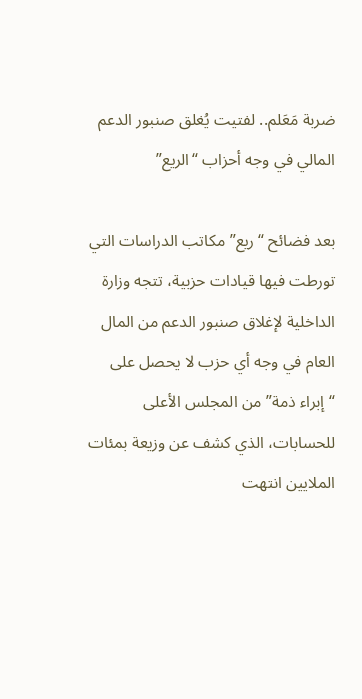ضربة مَعَلم.. لفتيت يُغلق صنبور الدعم المالي في وجه أحزاب “الريع”

بعد فضائح “ريع” مكاتب الدراسات التي تورطت فيها قيادات حزبية، تتجه وزارة الداخلية لإغلاق صنبور الدعم من المال العام في وجه أي حزب لا يحصل على “إبراء ذمة” من المجلس الأعلى للحسابات، الذي كشف عن وزيعة بمئات الملايين انتهت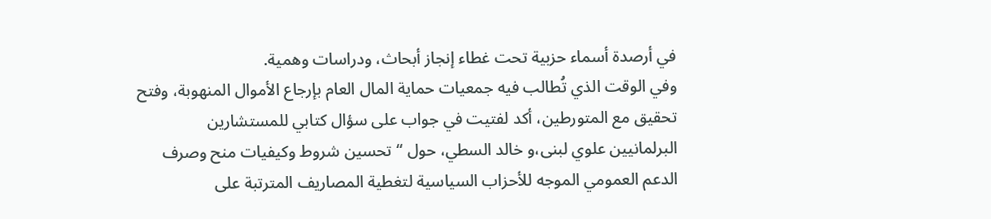في أرصدة أسماء حزبية تحت غطاء إنجاز أبحاث، ودراسات وهمية.
وفي الوقت الذي تُطالب فيه جمعيات حماية المال العام بإرجاع الأموال المنهوبة، وفتح تحقيق مع المتورطين، أكد لفتيت في جواب على سؤال كتابي للمستشارين البرلمانيين علوي لبنى،و خالد السطي، حول “تحسين شروط وكيفيات منح وصرف الدعم العمومي الموجه للأحزاب السياسية لتغطية المصاريف المترتبة على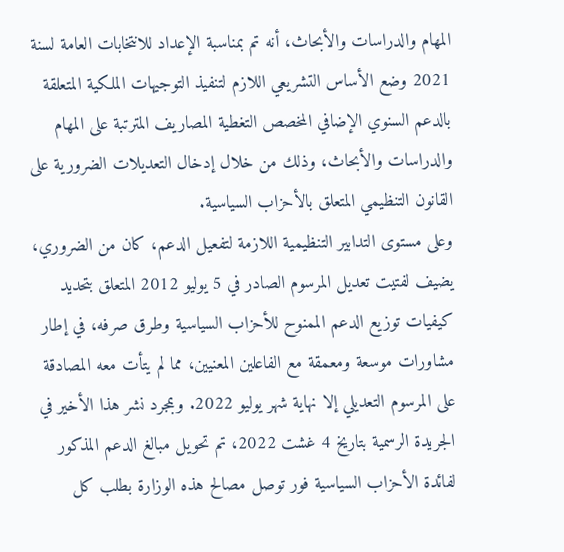المهام والدراسات والأبحاث، أنه تم بمناسبة الإعداد للانتخابات العامة لسنة 2021 وضع الأساس التشريعي اللازم لتنفيذ التوجيهات الملكية المتعلقة بالدعم السنوي الإضافي المخصص التغطية المصاريف المترتبة على المهام والدراسات والأبحاث، وذلك من خلال إدخال التعديلات الضرورية على القانون التنظيمي المتعلق بالأحزاب السياسية.
وعلى مستوى التدابير التنظيمية اللازمة لتفعيل الدعم، كان من الضروري، يضيف لفتيت تعديل المرسوم الصادر في 5 يوليو 2012 المتعلق بتحديد كيفيات توزيع الدعم الممنوح للأحزاب السياسية وطرق صرفه، في إطار مشاورات موسعة ومعمقة مع الفاعلين المعنيين، مما لم يتأت معه المصادقة على المرسوم التعديلي إلا نهاية شهر يوليو 2022. وبمجرد نشر هذا الأخير في الجريدة الرسمية بتاريخ 4 غشت 2022، تم تحويل مبالغ الدعم المذكور لفائدة الأحزاب السياسية فور توصل مصالح هذه الوزارة بطلب كل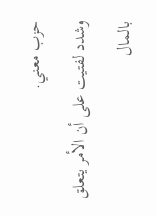حزب معني.
وشدد لفتيت على أن الأمر يتعلق بالمال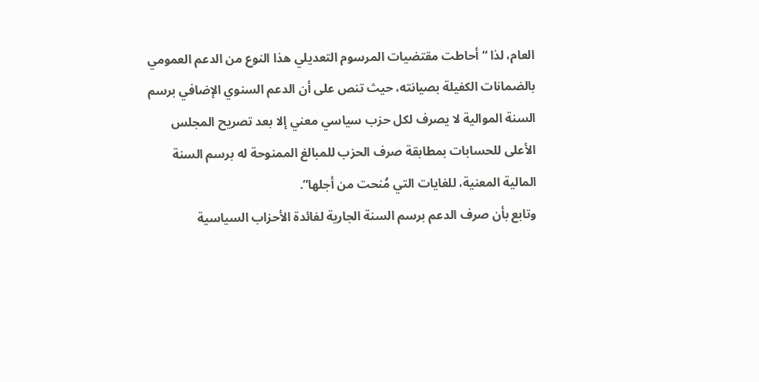العام، لذا “أحاطت مقتضيات المرسوم التعديلي هذا النوع من الدعم العمومي بالضمانات الكفيلة بصيانته، حيث تنص على أن الدعم السنوي الإضافي برسم السنة الموالية لا يصرف لكل حزب سياسي معني إلا بعد تصريح المجلس الأعلى للحسابات بمطابقة صرف الحزب للمبالغ الممنوحة له برسم السنة المالية المعنية، للغايات التي مُنحت من أجلها”.
وتابع بأن صرف الدعم برسم السنة الجارية لفائدة الأحزاب السياسية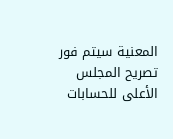المعنية سيتم فور تصريح المجلس الأعلى للحسابات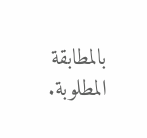بالمطابقة المطلوبة.